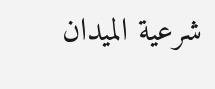شرعية الميدان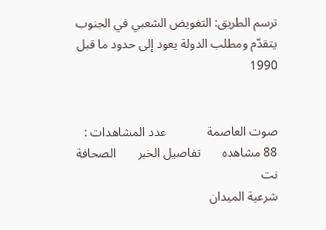ترسم الطريق: التفويض الشعبي في الجنوب يتقدّم ومطلب الدولة يعود إلى حدود ما قبل 1990


صوت العاصمة             عدد المشاهدات : 88 مشاهده       تفاصيل الخبر       الصحافة نت
شرعية الميدان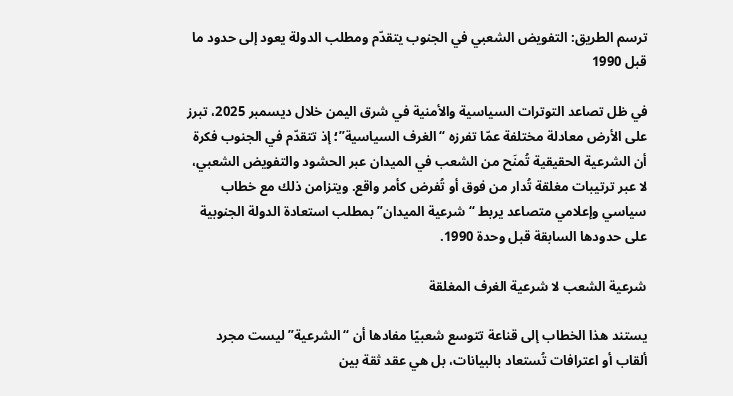ترسم الطريق: التفويض الشعبي في الجنوب يتقدّم ومطلب الدولة يعود إلى حدود ما قبل 1990

في ظل تصاعد التوترات السياسية والأمنية في شرق اليمن خلال ديسمبر 2025، تبرز على الأرض معادلة مختلفة عمّا تفرزه “الغرف السياسية”؛ إذ تتقدّم في الجنوب فكرة أن الشرعية الحقيقية تُمنَح من الشعب في الميدان عبر الحشود والتفويض الشعبي، لا عبر ترتيبات مغلقة تُدار من فوق أو تُفرض كأمر واقع. ويتزامن ذلك مع خطاب سياسي وإعلامي متصاعد يربط “شرعية الميدان” بمطلب استعادة الدولة الجنوبية على حدودها السابقة قبل وحدة 1990.

شرعية الشعب لا شرعية الغرف المغلقة

يستند هذا الخطاب إلى قناعة تتوسع شعبيًا مفادها أن “الشرعية” ليست مجرد ألقاب أو اعترافات تُستعاد بالبيانات، بل هي عقد ثقة بين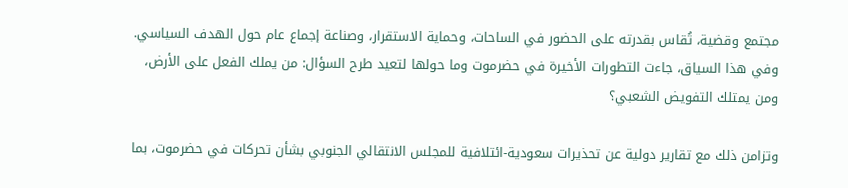مجتمع وقضية، تُقاس بقدرته على الحضور في الساحات، وحماية الاستقرار، وصناعة إجماع عام حول الهدف السياسي. وفي هذا السياق، جاءت التطورات الأخيرة في حضرموت وما حولها لتعيد طرح السؤال: من يملك الفعل على الأرض، ومن يمتلك التفويض الشعبي؟

وتزامن ذلك مع تقارير دولية عن تحذيرات سعودية-ائتلافية للمجلس الانتقالي الجنوبي بشأن تحركات في حضرموت، بما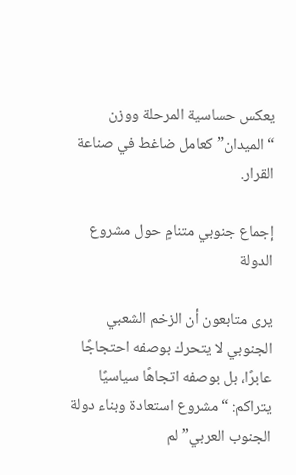يعكس حساسية المرحلة ووزن “الميدان” كعامل ضاغط في صناعة القرار.

إجماع جنوبي متنامٍ حول مشروع الدولة

يرى متابعون أن الزخم الشعبي الجنوبي لا يتحرك بوصفه احتجاجًا عابرًا، بل بوصفه اتجاهًا سياسيًا يتراكم: “مشروع استعادة وبناء دولة الجنوب العربي” لم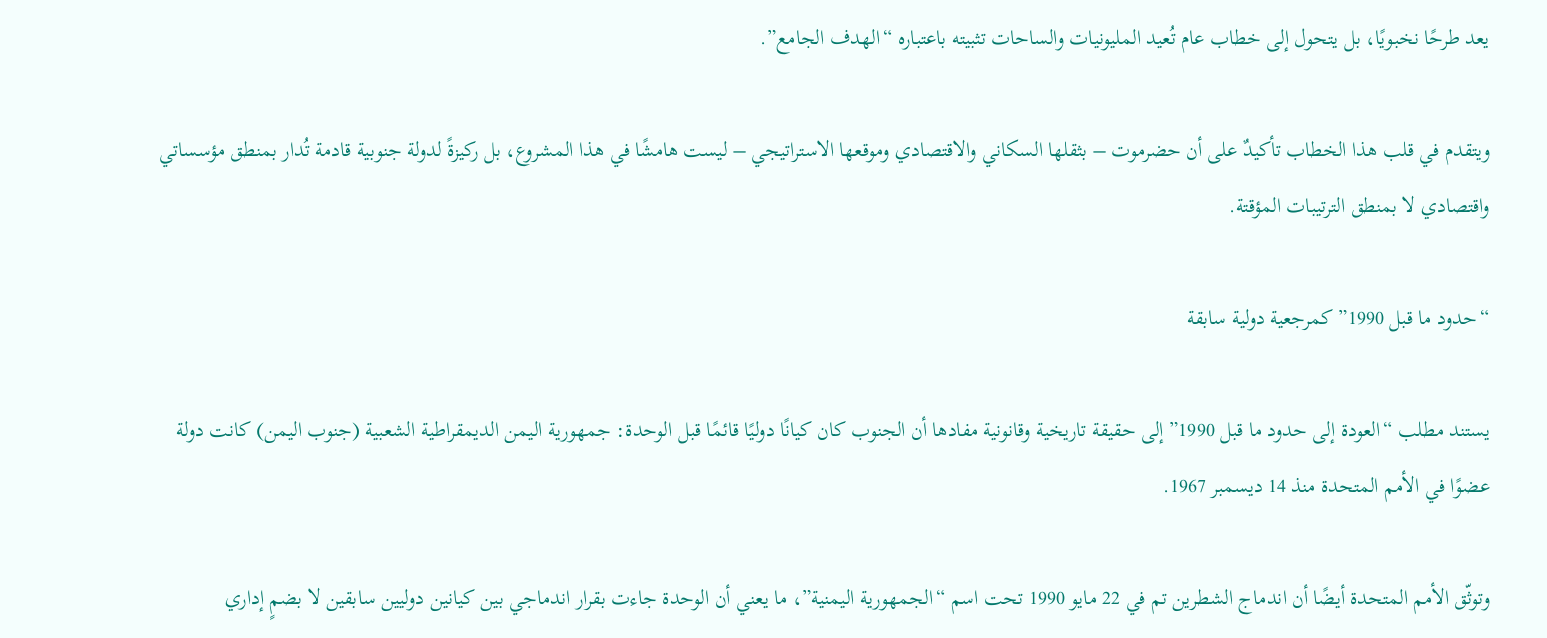يعد طرحًا نخبويًا، بل يتحول إلى خطاب عام تُعيد المليونيات والساحات تثبيته باعتباره “الهدف الجامع”.

ويتقدم في قلب هذا الخطاب تأكيدٌ على أن حضرموت – بثقلها السكاني والاقتصادي وموقعها الاستراتيجي – ليست هامشًا في هذا المشروع، بل ركيزةً لدولة جنوبية قادمة تُدار بمنطق مؤسساتي واقتصادي لا بمنطق الترتيبات المؤقتة.

“حدود ما قبل 1990” كمرجعية دولية سابقة

يستند مطلب “العودة إلى حدود ما قبل 1990” إلى حقيقة تاريخية وقانونية مفادها أن الجنوب كان كيانًا دوليًا قائمًا قبل الوحدة: جمهورية اليمن الديمقراطية الشعبية (جنوب اليمن) كانت دولة عضوًا في الأمم المتحدة منذ 14 ديسمبر 1967.

وتوثّق الأمم المتحدة أيضًا أن اندماج الشطرين تم في 22 مايو 1990 تحت اسم “الجمهورية اليمنية”، ما يعني أن الوحدة جاءت بقرار اندماجي بين كيانين دوليين سابقين لا بضمٍ إداري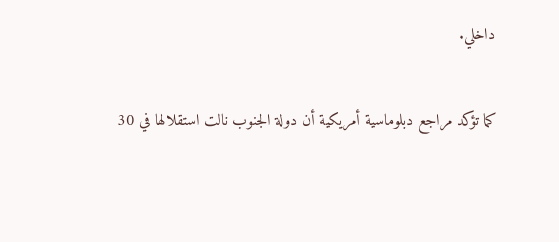داخلي.

كما تؤكد مراجع دبلوماسية أمريكية أن دولة الجنوب نالت استقلالها في 30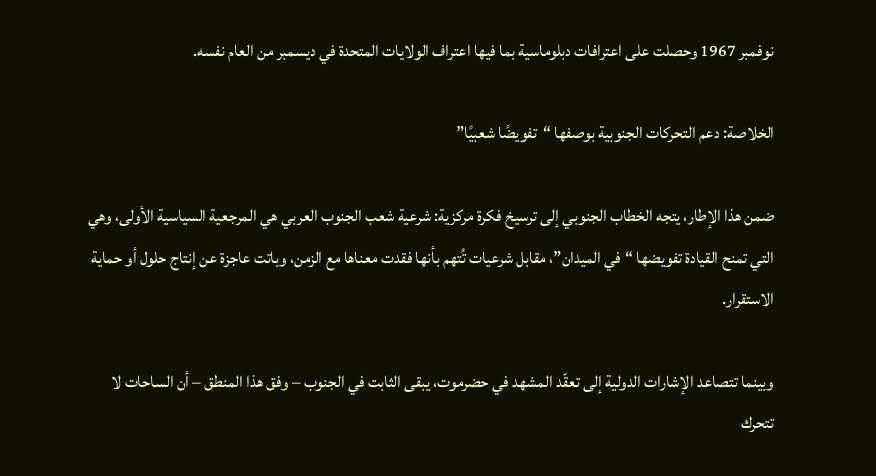نوفمبر 1967 وحصلت على اعترافات دبلوماسية بما فيها اعتراف الولايات المتحدة في ديسمبر من العام نفسه.

الخلاصة: دعم التحركات الجنوبية بوصفها “تفويضًا شعبيًا”

ضمن هذا الإطار، يتجه الخطاب الجنوبي إلى ترسيخ فكرة مركزية: شرعية شعب الجنوب العربي هي المرجعية السياسية الأولى، وهي التي تمنح القيادة تفويضها “في الميدان”، مقابل شرعيات تُتهم بأنها فقدت معناها مع الزمن، وباتت عاجزة عن إنتاج حلول أو حماية الاستقرار.

وبينما تتصاعد الإشارات الدولية إلى تعقّد المشهد في حضرموت، يبقى الثابت في الجنوب – وفق هذا المنطق – أن الساحات لا تتحرك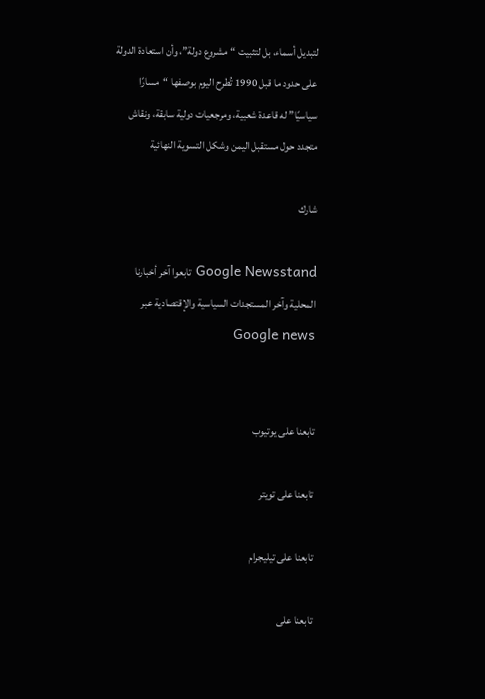لتبديل أسماء، بل لتثبيت “مشروع دولة”، وأن استعادة الدولة على حدود ما قبل 1990 تُطرح اليوم بوصفها “مسارًا سياسيًا” له قاعدة شعبية، ومرجعيات دولية سابقة، ونقاش متجدد حول مستقبل اليمن وشكل التسوية النهائية

شارك

Google Newsstand تابعوا آخر أخبارنا المحلية وآخر المستجدات السياسية والإقتصادية عبر Google news


تابعنا على يوتيوب

تابعنا على تويتر

تابعنا على تيليجرام

تابعنا على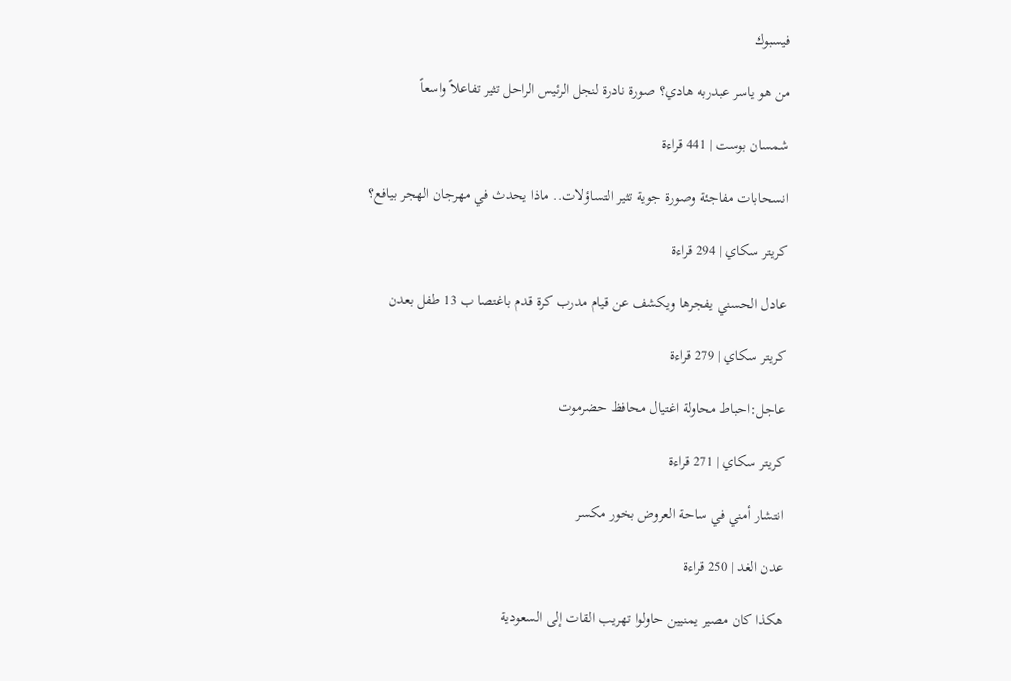فيسبوك

من هو ياسر عبدربه هادي؟ صورة نادرة لنجل الرئيس الراحل تثير تفاعلاً واسعاً

شمسان بوست | 441 قراءة

انسحابات مفاجئة وصورة جوية تثير التساؤلات.. ماذا يحدث في مهرجان الهجر بيافع؟

كريتر سكاي | 294 قراءة

عادل الحسني يفجرها ويكشف عن قيام مدرب كرة قدم باغتصا ب 13 طفل بعدن

كريتر سكاي | 279 قراءة

عاجل:احباط محاولة اغتيال محافظ حضرموت

كريتر سكاي | 271 قراءة

انتشار أمني في ساحة العروض بخور مكسر

عدن الغد | 250 قراءة

هكذا كان مصير يمنيين حاولوا تهريب القات إلى السعودية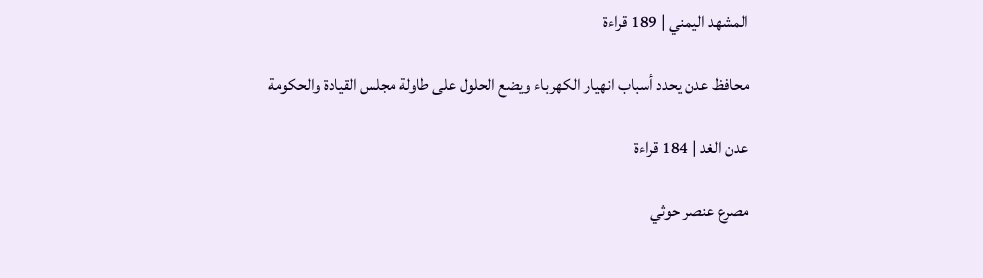المشهد اليمني | 189 قراءة

محافظ عدن يحدد أسباب انهيار الكهرباء ويضع الحلول على طاولة مجلس القيادة والحكومة

عدن الغد | 184 قراءة

مصرع عنصر حوثي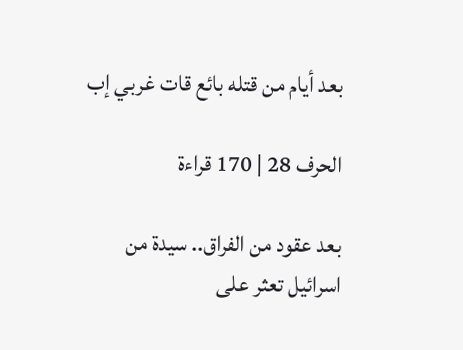بعد أيام من قتله بائع قات غربي إب

الحرف 28 | 170 قراءة

بعد عقود من الفراق.. سيدة من اسرائيل تعثر على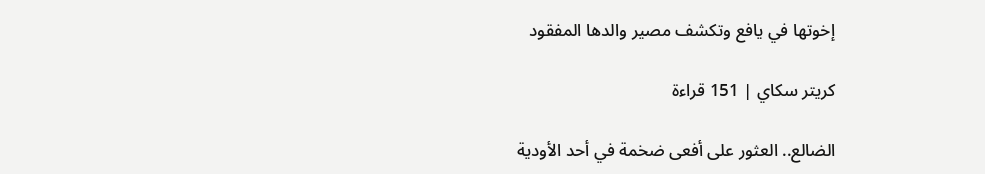إخوتها في يافع وتكشف مصير والدها المفقود

كريتر سكاي | 151 قراءة

الضالع.. العثور على أفعى ضخمة في أحد الأودية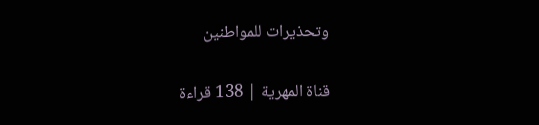وتحذيرات للمواطنين

قناة المهرية | 138 قراءة